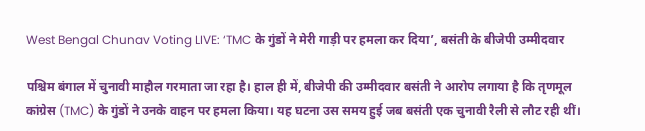West Bengal Chunav Voting LIVE: ‘TMC के गुंडों ने मेरी गाड़ी पर हमला कर दिया’, बसंती के बीजेपी उम्मीदवार

पश्चिम बंगाल में चुनावी माहौल गरमाता जा रहा है। हाल ही में, बीजेपी की उम्मीदवार बसंती ने आरोप लगाया है कि तृणमूल कांग्रेस (TMC) के गुंडों ने उनके वाहन पर हमला किया। यह घटना उस समय हुई जब बसंती एक चुनावी रैली से लौट रही थीं।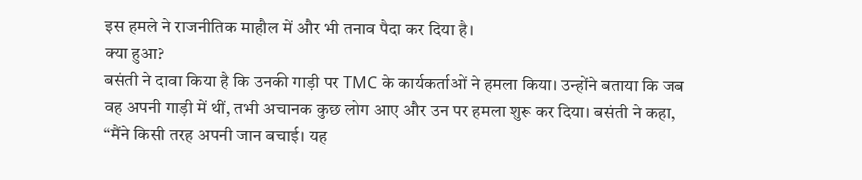इस हमले ने राजनीतिक माहौल में और भी तनाव पैदा कर दिया है।
क्या हुआ?
बसंती ने दावा किया है कि उनकी गाड़ी पर TMC के कार्यकर्ताओं ने हमला किया। उन्होंने बताया कि जब वह अपनी गाड़ी में थीं, तभी अचानक कुछ लोग आए और उन पर हमला शुरू कर दिया। बसंती ने कहा, “मैंने किसी तरह अपनी जान बचाई। यह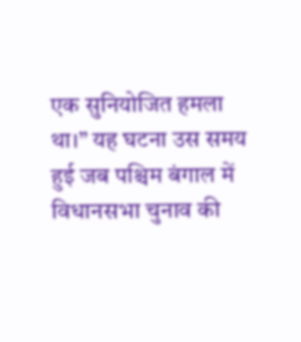एक सुनियोजित हमला था।” यह घटना उस समय हुई जब पश्चिम बंगाल में विधानसभा चुनाव की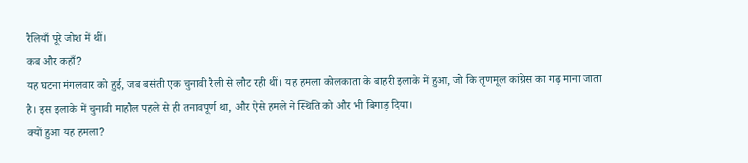रैलियाँ पूरे जोश में थीं।
कब और कहाँ?
यह घटना मंगलवार को हुई, जब बसंती एक चुनावी रैली से लौट रही थीं। यह हमला कोलकाता के बाहरी इलाके में हुआ, जो कि तृणमूल कांग्रेस का गढ़ माना जाता है। इस इलाके में चुनावी माहौल पहले से ही तनावपूर्ण था, और ऐसे हमले ने स्थिति को और भी बिगाड़ दिया।
क्यों हुआ यह हमला?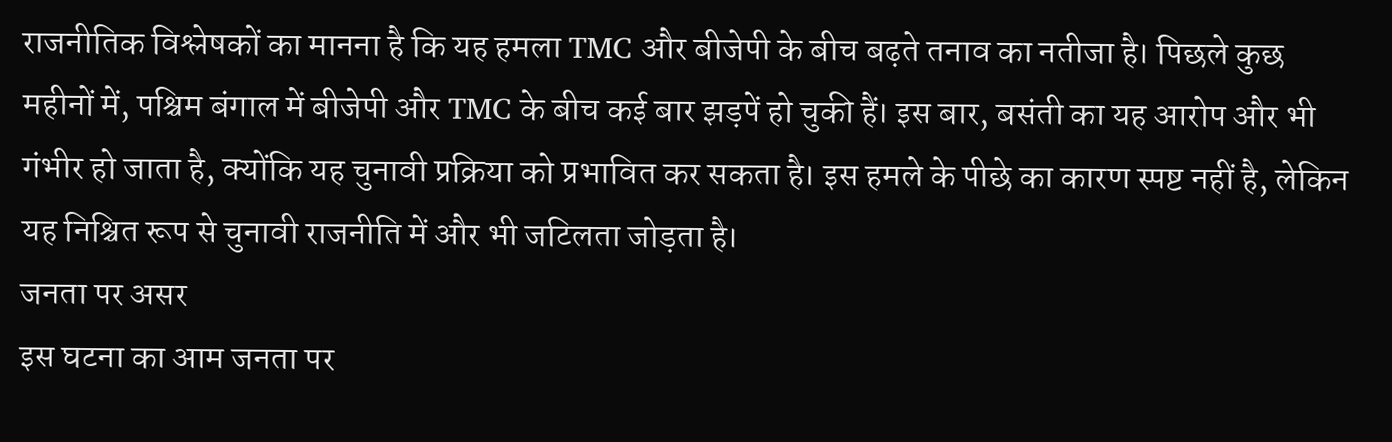राजनीतिक विश्लेषकों का मानना है कि यह हमला TMC और बीजेपी के बीच बढ़ते तनाव का नतीजा है। पिछले कुछ महीनों में, पश्चिम बंगाल में बीजेपी और TMC के बीच कई बार झड़पें हो चुकी हैं। इस बार, बसंती का यह आरोप और भी गंभीर हो जाता है, क्योंकि यह चुनावी प्रक्रिया को प्रभावित कर सकता है। इस हमले के पीछे का कारण स्पष्ट नहीं है, लेकिन यह निश्चित रूप से चुनावी राजनीति में और भी जटिलता जोड़ता है।
जनता पर असर
इस घटना का आम जनता पर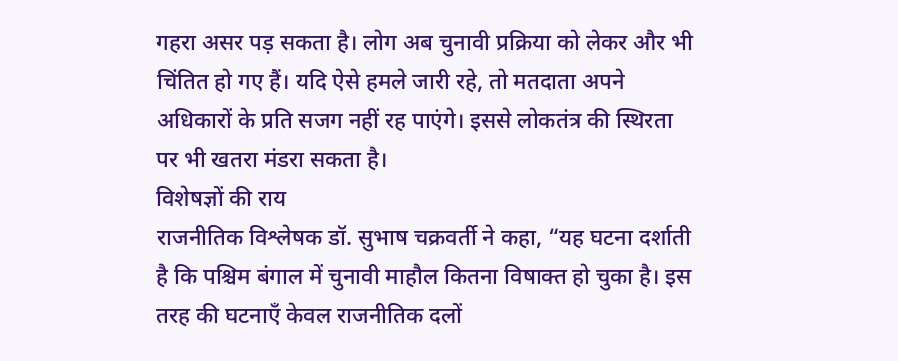गहरा असर पड़ सकता है। लोग अब चुनावी प्रक्रिया को लेकर और भी चिंतित हो गए हैं। यदि ऐसे हमले जारी रहे, तो मतदाता अपने अधिकारों के प्रति सजग नहीं रह पाएंगे। इससे लोकतंत्र की स्थिरता पर भी खतरा मंडरा सकता है।
विशेषज्ञों की राय
राजनीतिक विश्लेषक डॉ. सुभाष चक्रवर्ती ने कहा, “यह घटना दर्शाती है कि पश्चिम बंगाल में चुनावी माहौल कितना विषाक्त हो चुका है। इस तरह की घटनाएँ केवल राजनीतिक दलों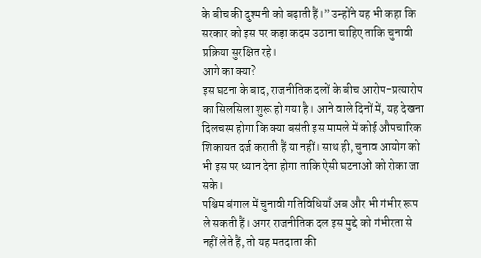के बीच की दुश्मनी को बढ़ाती हैं।” उन्होंने यह भी कहा कि सरकार को इस पर कड़ा कदम उठाना चाहिए ताकि चुनावी प्रक्रिया सुरक्षित रहे।
आगे का क्या?
इस घटना के बाद, राजनीतिक दलों के बीच आरोप-प्रत्यारोप का सिलसिला शुरू हो गया है। आने वाले दिनों में, यह देखना दिलचस्प होगा कि क्या बसंती इस मामले में कोई औपचारिक शिकायत दर्ज कराती हैं या नहीं। साथ ही, चुनाव आयोग को भी इस पर ध्यान देना होगा ताकि ऐसी घटनाओं को रोका जा सके।
पश्चिम बंगाल में चुनावी गतिविधियाँ अब और भी गंभीर रूप ले सकती हैं। अगर राजनीतिक दल इस मुद्दे को गंभीरता से नहीं लेते हैं, तो यह मतदाता की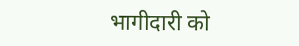भागीदारी को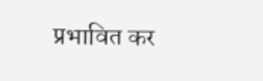प्रभावित कर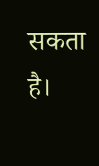सकता है।